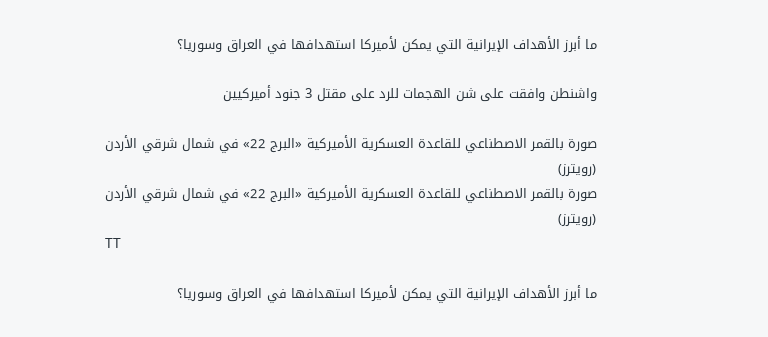ما أبرز الأهداف الإيرانية التي يمكن لأميركا استهدافها في العراق وسوريا؟

واشنطن وافقت على شن الهجمات للرد على مقتل 3 جنود أميركيين

صورة بالقمر الاصطناعي للقاعدة العسكرية الأميركية «البرج 22» في شمال شرقي الأردن (رويترز)
صورة بالقمر الاصطناعي للقاعدة العسكرية الأميركية «البرج 22» في شمال شرقي الأردن (رويترز)
TT

ما أبرز الأهداف الإيرانية التي يمكن لأميركا استهدافها في العراق وسوريا؟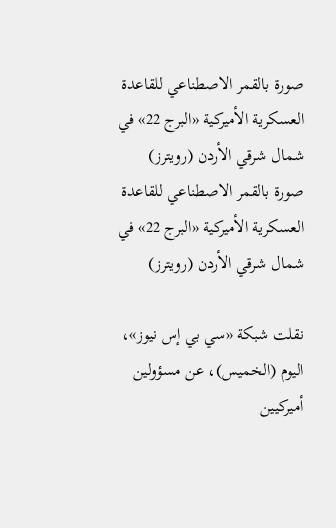صورة بالقمر الاصطناعي للقاعدة العسكرية الأميركية «البرج 22» في شمال شرقي الأردن (رويترز)
صورة بالقمر الاصطناعي للقاعدة العسكرية الأميركية «البرج 22» في شمال شرقي الأردن (رويترز)

نقلت شبكة «سي بي إس نيوز»، اليوم (الخميس)، عن مسؤولين أميركيين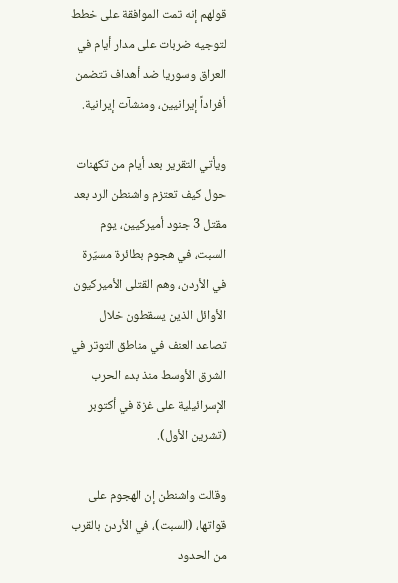قولهم إنه تمت الموافقة على خطط لتوجيه ضربات على مدار أيام في العراق وسوريا ضد أهداف تتضمن أفراداً إيرانيين، ومنشآت إيرانية.

ويأتي التقرير بعد أيام من تكهنات حول كيف تعتزم واشنطن الرد بعد مقتل 3 جنود أميركيين، يوم السبت، في هجوم بطائرة مسيّرة في الأردن، وهم القتلى الأميركيون الأوائل الذين يسقطون خلال تصاعد العنف في مناطق التوتر في الشرق الأوسط منذ بدء الحرب الإسرائيلية على غزة في أكتوبر (تشرين الأول).

وقالت واشنطن إن الهجوم على قواتها، (السبت)، في الأردن بالقرب من الحدود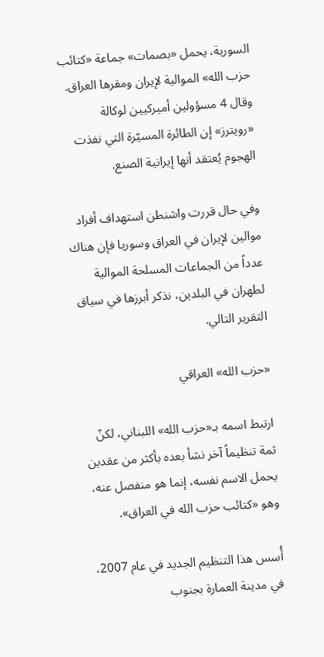السورية، يحمل «بصمات» جماعة «كتائب حزب الله» الموالية لإيران ومقرها العراق. وقال 4 مسؤولين أميركيين لوكالة «رويترز» إن الطائرة المسيّرة التي نفذت الهجوم يُعتقد أنها إيرانية الصنع.

وفي حال قررت واشنطن استهداف أفراد موالين لإيران في العراق وسوريا فإن هناك عدداً من الجماعات المسلحة الموالية لطهران في البلدين، نذكر أبرزها في سياق التقرير التالي.

«حزب الله» العراقي

ارتبط اسمه بـ«حزب الله» اللبناني، لكنّ ثمة تنظيماً آخر نشأ بعده بأكثر من عقدين يحمل الاسم نفسه، إنما هو منفصل عنه، وهو «كتائب حزب الله في العراق».

أُسس هذا التنظيم الجديد في عام 2007، في مدينة العمارة بجنوب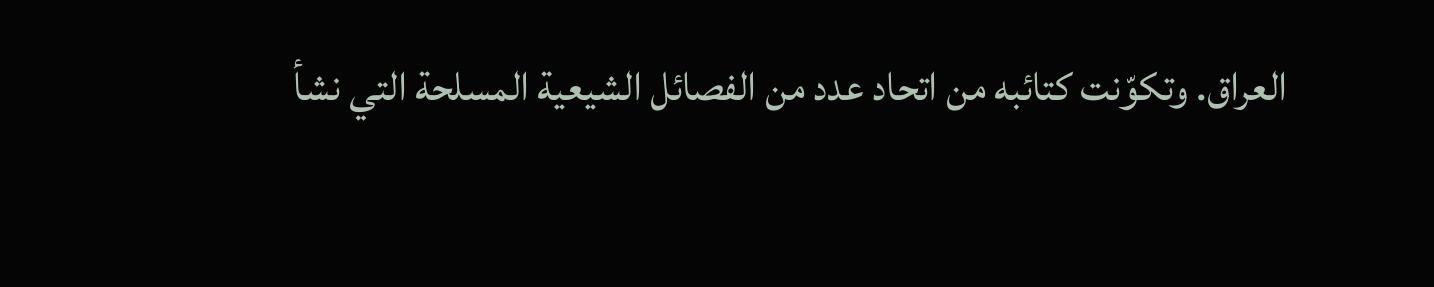العراق. وتكوّنت كتائبه من اتحاد عدد من الفصائل الشيعية المسلحة التي نشأ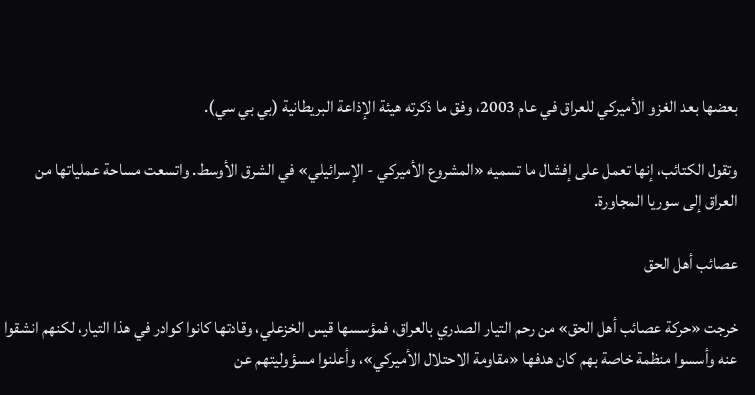بعضها بعد الغزو الأميركي للعراق في عام 2003، وفق ما ذكرته هيئة الإذاعة البريطانية (بي بي سي).

وتقول الكتائب، إنها تعمل على إفشال ما تسميه «المشروع الأميركي - الإسرائيلي» في الشرق الأوسط. واتسعت مساحة عملياتها من العراق إلى سوريا المجاورة.

عصائب أهل الحق

خرجت «حركة عصائب أهل الحق» من رحم التيار الصدري بالعراق، فمؤسسها قيس الخزعلي، وقادتها كانوا كوادر في هذا التيار، لكنهم انشقوا عنه وأسسوا منظمة خاصة بهم كان هدفها «مقاومة الاحتلال الأميركي»، وأعلنوا مسؤوليتهم عن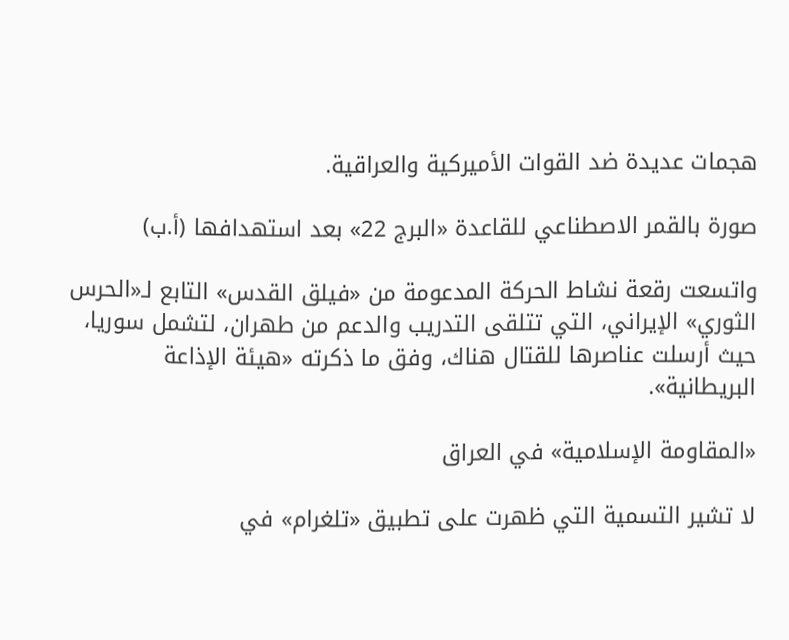هجمات عديدة ضد القوات الأميركية والعراقية.

صورة بالقمر الاصطناعي للقاعدة «البرج 22» بعد استهدافها (أ.ب)

واتسعت رقعة نشاط الحركة المدعومة من «فيلق القدس» التابع لـ«الحرس الثوري» الإيراني، التي تتلقى التدريب والدعم من طهران، لتشمل سوريا، حيث أرسلت عناصرها للقتال هناك، وفق ما ذكرته «هيئة الإذاعة البريطانية».

«المقاومة الإسلامية» في العراق

لا تشير التسمية التي ظهرت على تطبيق «تلغرام» في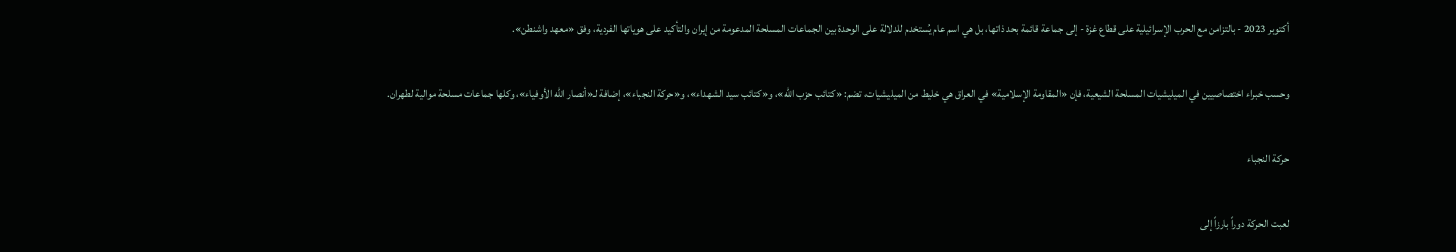أكتوبر 2023 - بالتزامن مع الحرب الإسرائيلية على قطاع غزة - إلى جماعة قائمة بحد ذاتها، بل هي اسم عام يُستخدم للدلالة على الوحدة بين الجماعات المسلحة المدعومة من إيران والتأكيد على هوياتها الفردية، وفق «معهد واشنطن».

وحسب خبراء اختصاصيين في الميليشيات المسلحة الشيعية، فإن «المقاومة الإسلامية» في العراق هي خليط من الميليشيات، تضم: «كتائب حزب الله»، و«كتائب سيد الشهداء»، و«حركة النجباء»، إضافة لـ«أنصار الله الأوفياء»، وكلها جماعات مسلحة موالية لطهران.

حركة النجباء

لعبت الحركة دوراً بارزاً إلى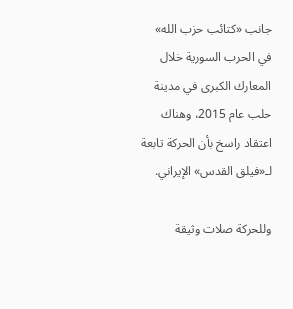جانب «كتائب حزب الله» في الحرب السورية خلال المعارك الكبرى في مدينة حلب عام 2015، وهناك اعتقاد راسخ بأن الحركة تابعة لـ«فيلق القدس» الإيراني.

وللحركة صلات وثيقة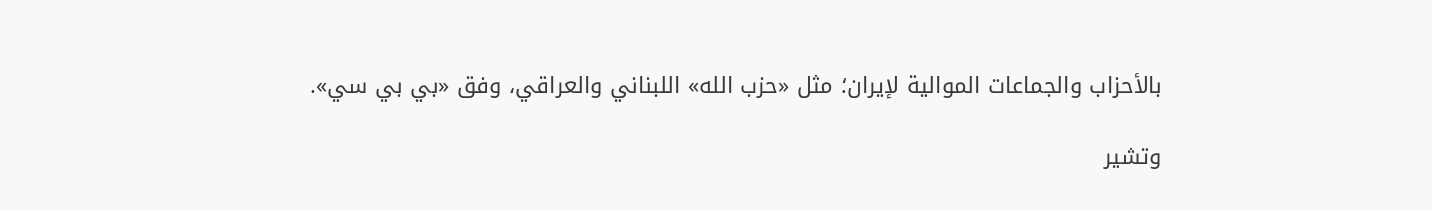بالأحزاب والجماعات الموالية لإيران؛ مثل «حزب الله» اللبناني والعراقي، وفق «بي بي سي».

وتشير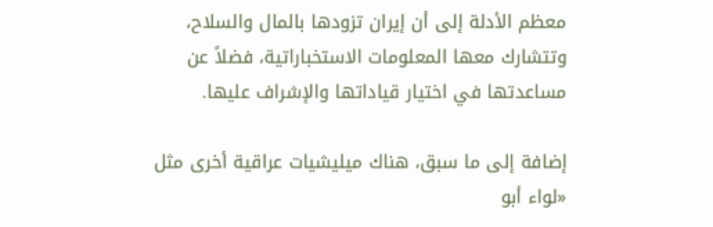معظم الأدلة إلى أن إيران تزودها بالمال والسلاح، وتتشارك معها المعلومات الاستخباراتية، فضلاً عن مساعدتها في اختيار قياداتها والإشراف عليها.

إضافة إلى ما سبق، هناك ميليشيات عراقية أخرى مثل «لواء أبو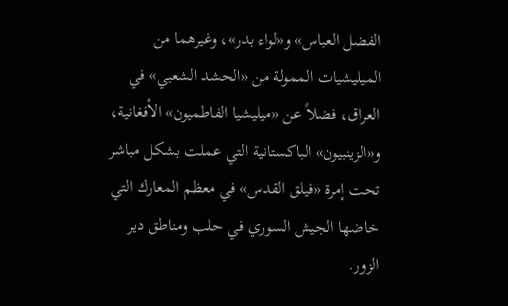الفضل العباس» و«لواء بدر»، وغيرهما من الميليشيات الممولة من «الحشد الشعبي» في العراق، فضلاً عن «ميليشيا الفاطميون» الأفغانية، و«الزينبيون» الباكستانية التي عملت بشكل مباشر تحت إمرة «فيلق القدس» في معظم المعارك التي خاضها الجيش السوري في حلب ومناطق دير الزور.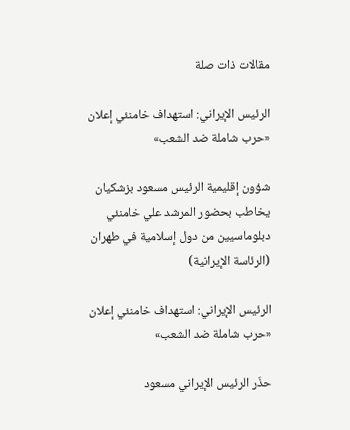مقالات ذات صلة

الرئيس الإيراني: استهداف خامنئي إعلان «حرب شاملة ضد الشعب»

شؤون إقليمية الرئيس مسعود بزشكيان يخاطب بحضور المرشد علي خامنئي دبلوماسيين من دول إسلامية في طهران (الرئاسة الإيرانية)

الرئيس الإيراني: استهداف خامنئي إعلان «حرب شاملة ضد الشعب»

حذّر الرئيس الإيراني مسعود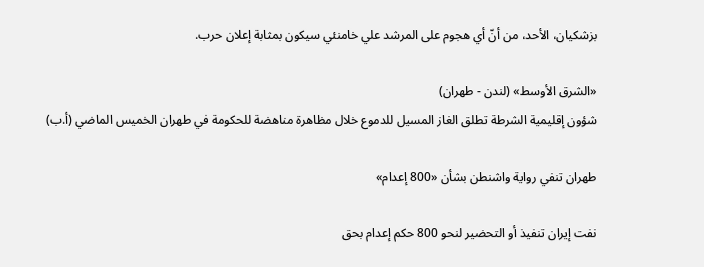بزشكيان، الأحد، من أنّ أي هجوم على المرشد علي خامنئي سيكون بمثابة إعلان حرب.

«الشرق الأوسط» (لندن - طهران)
شؤون إقليمية الشرطة تطلق الغاز المسيل للدموع خلال مظاهرة مناهضة للحكومة في طهران الخميس الماضي (أ.ب)

طهران تنفي رواية واشنطن بشأن «800 إعدام»

نفت إيران تنفيذ أو التحضير لنحو 800 حكم إعدام بحق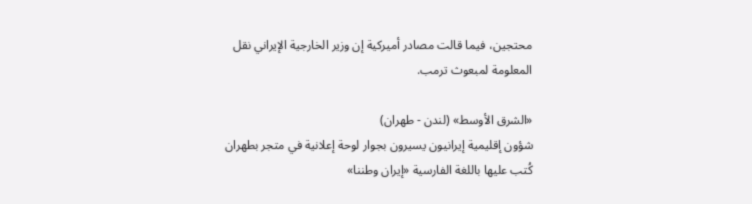محتجين، فيما قالت مصادر أميركية إن وزير الخارجية الإيراني نقل المعلومة لمبعوث ترمب.

«الشرق الأوسط» (لندن - طهران)
شؤون إقليمية إيرانيون يسيرون بجوار لوحة إعلانية في متجر بطهران كُتب عليها باللغة الفارسية «إيران وطننا»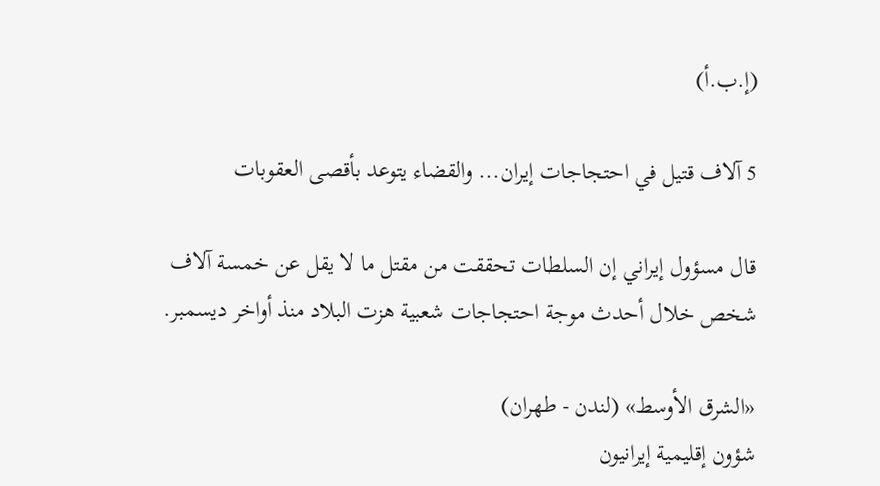(إ.ب.أ)

5 آلاف قتيل في احتجاجات إيران... والقضاء يتوعد بأقصى العقوبات

قال مسؤول إيراني إن السلطات تحققت من مقتل ما لا يقل عن خمسة آلاف شخص خلال أحدث موجة احتجاجات شعبية هزت البلاد منذ أواخر ديسمبر.

«الشرق الأوسط» (لندن - طهران)
شؤون إقليمية إيرانيون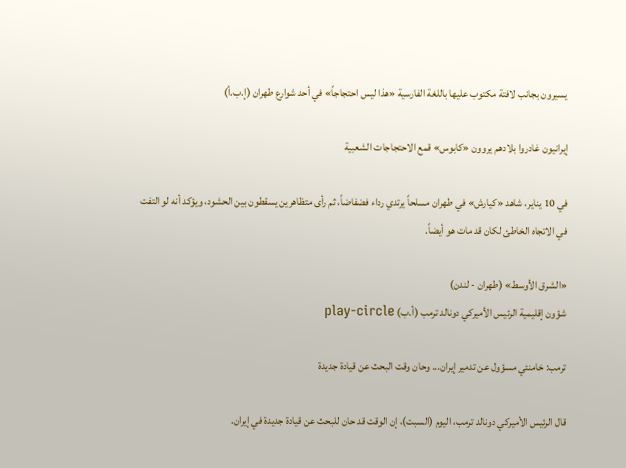يسيرون بجانب لافتة مكتوب عليها باللغة الفارسية «هذا ليس احتجاجاً» في أحد شوارع طهران (إ.ب.أ)

إيرانيون غادروا بلادهم يروون «كابوس» قمع الاحتجاجات الشعبية

في 10 يناير، شاهد «كيارش» في طهران مسلحاً يرتدي رداء فضفاضاً، ثم رأى متظاهرين يسقطون بين الحشود، ويؤكد أنه لو التفت في الاتجاه الخاطئ لكان قد مات هو أيضاً.

«الشرق الأوسط» (طهران - لندن)
شؤون إقليمية الرئيس الأميركي دونالد ترمب (أ.ب) play-circle

ترمب: خامنئي مسؤول عن تدمير إيران... وحان وقت البحث عن قيادة جديدة

قال الرئيس الأميركي دونالد ترمب، اليوم (السبت)، إن الوقت قد حان للبحث عن قيادة جديدة في إيران.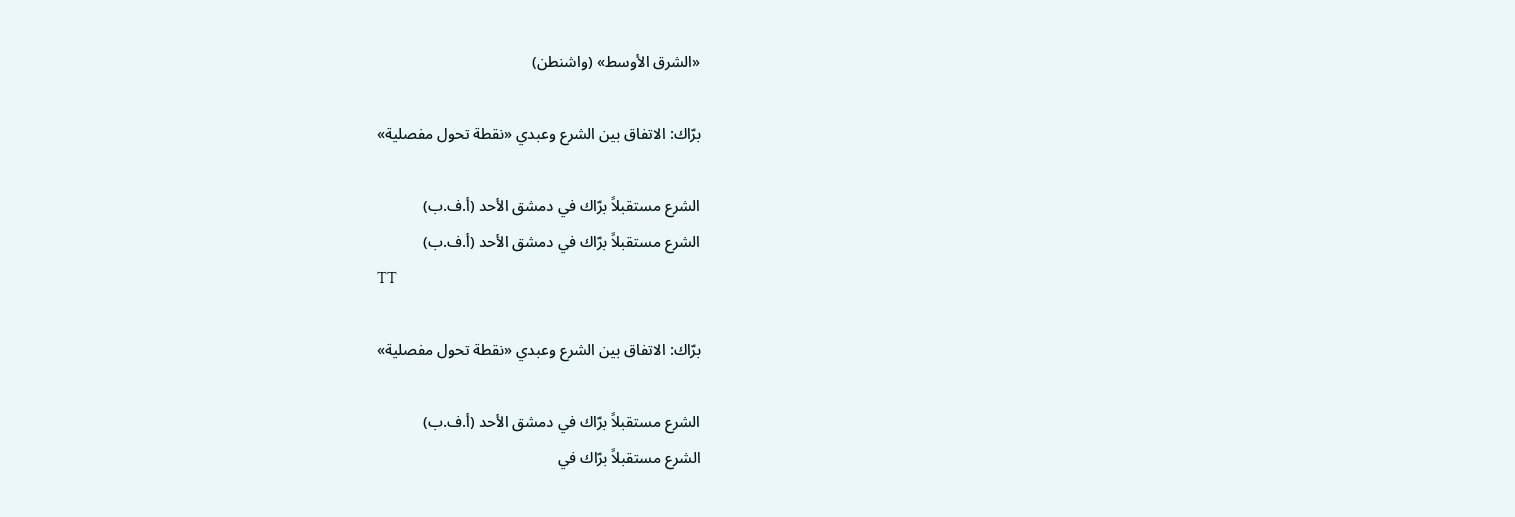«الشرق الأوسط» (واشنطن)

برّاك: الاتفاق بين الشرع وعبدي «نقطة تحول مفصلية»

الشرع مستقبلاً برّاك في دمشق الأحد (أ.ف.ب)
الشرع مستقبلاً برّاك في دمشق الأحد (أ.ف.ب)
TT

برّاك: الاتفاق بين الشرع وعبدي «نقطة تحول مفصلية»

الشرع مستقبلاً برّاك في دمشق الأحد (أ.ف.ب)
الشرع مستقبلاً برّاك في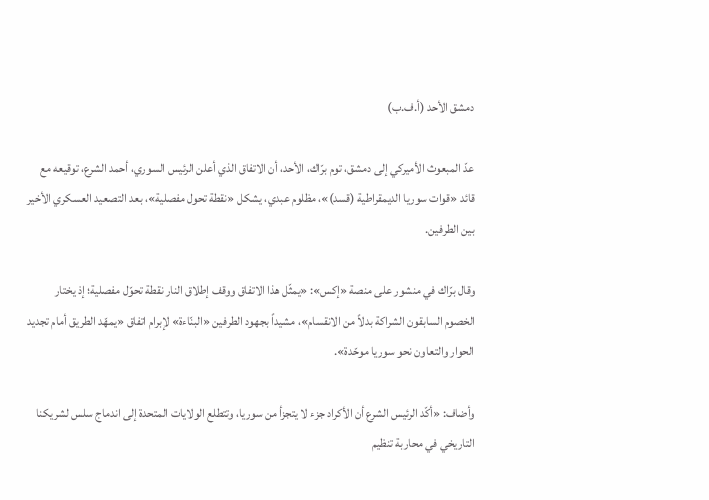دمشق الأحد (أ.ف.ب)

عدّ المبعوث الأميركي إلى دمشق، توم برّاك، الأحد، أن الاتفاق الذي أعلن الرئيس السوري، أحمد الشرع، توقيعه مع قائد «قوات سوريا الديمقراطية (قسد)»، مظلوم عبدي، يشكل «نقطة تحول مفصلية»، بعد التصعيد العسكري الأخير بين الطرفين.

وقال برّاك في منشور على منصة «إكس»: «يمثّل هذا الاتفاق ووقف إطلاق النار نقطة تحوّل مفصلية؛ إذ يختار الخصوم السابقون الشراكة بدلاً من الانقسام»، مشيداً بجهود الطرفين «البنّاءة» لإبرام اتفاق «يمهّد الطريق أمام تجديد الحوار والتعاون نحو سوريا موحّدة».

وأضاف: «أكّد الرئيس الشرع أن الأكراد جزء لا يتجزأ من سوريا، وتتطلع الولايات المتحدة إلى اندماج سلس لشريكنا التاريخي في محاربة تنظيم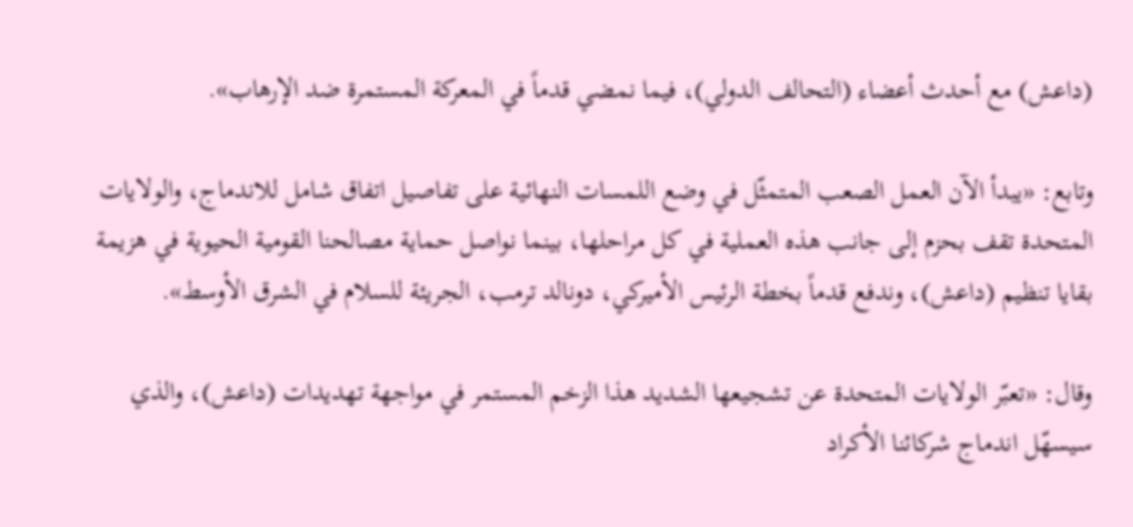(داعش) مع أحدث أعضاء (التحالف الدولي)، فيما نمضي قدماً في المعركة المستمرة ضد الإرهاب».

وتابع: «يبدأ الآن العمل الصعب المتمثّل في وضع اللمسات النهائية على تفاصيل اتفاق شامل للاندماج، والولايات المتحدة تقف بحزم إلى جانب هذه العملية في كل مراحلها، بينما نواصل حماية مصالحنا القومية الحيوية في هزيمة بقايا تنظيم (داعش)، وندفع قدماً بخطة الرئيس الأميركي، دونالد ترمب، الجريئة للسلام في الشرق الأوسط».

وقال: «تعبّر الولايات المتحدة عن تشجيعها الشديد هذا الزخم المستمر في مواجهة تهديدات (داعش)، والذي سيسهّل اندماج شركائنا الأكراد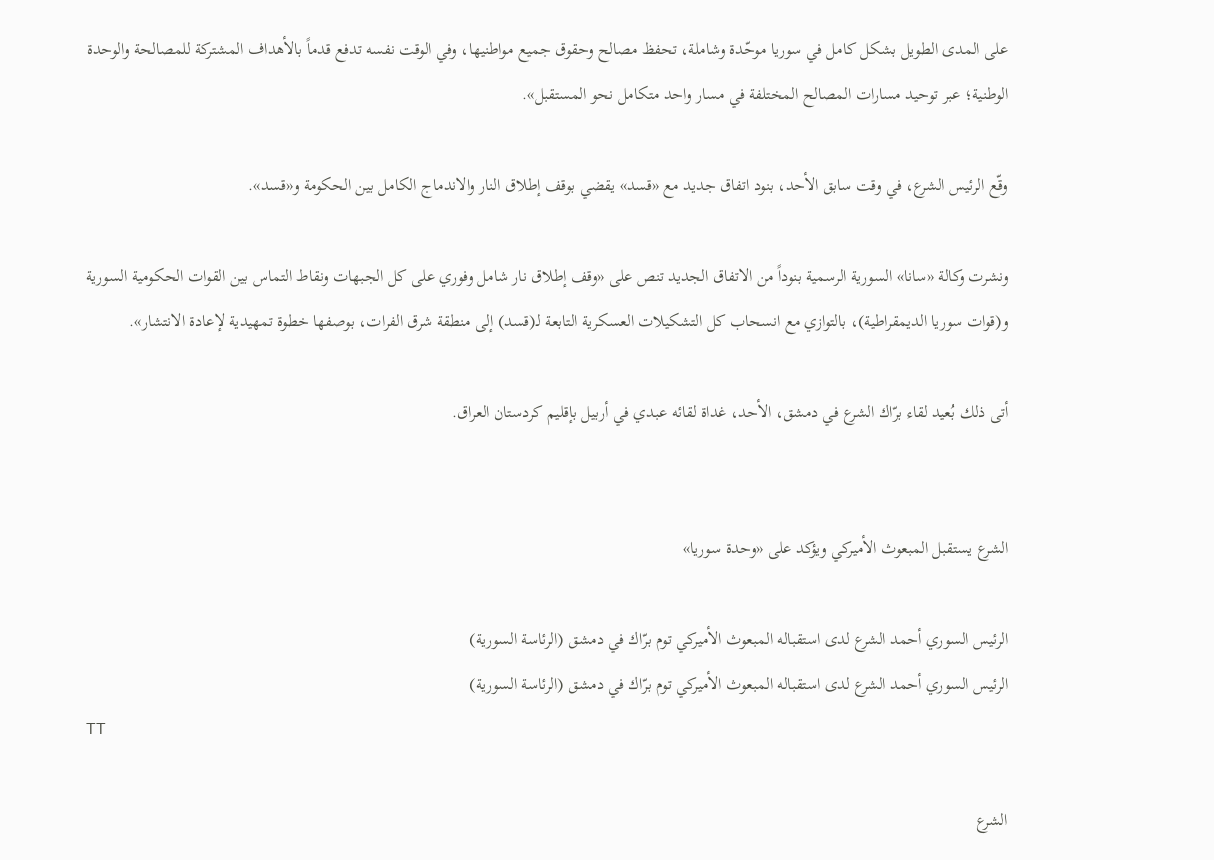على المدى الطويل بشكل كامل في سوريا موحّدة وشاملة، تحفظ مصالح وحقوق جميع مواطنيها، وفي الوقت نفسه تدفع قدماً بالأهداف المشتركة للمصالحة والوحدة الوطنية؛ عبر توحيد مسارات المصالح المختلفة في مسار واحد متكامل نحو المستقبل».

وقّع الرئيس الشرع، في وقت سابق الأحد، بنود اتفاق جديد مع «قسد» يقضي بوقف إطلاق النار والاندماج الكامل بين الحكومة و«قسد».

ونشرت وكالة «سانا» السورية الرسمية بنوداً من الاتفاق الجديد تنص على «وقف إطلاق نار شامل وفوري على كل الجبهات ونقاط التماس بين القوات الحكومية السورية و(قوات سوريا الديمقراطية)، بالتوازي مع انسحاب كل التشكيلات العسكرية التابعة لـ(قسد) إلى منطقة شرق الفرات، بوصفها خطوة تمهيدية لإعادة الانتشار».

أتى ذلك بُعيد لقاء برّاك الشرع في دمشق، الأحد، غداة لقائه عبدي في أربيل بإقليم كردستان العراق.


الشرع يستقبل المبعوث الأميركي ويؤكد على «وحدة سوريا»

الرئيس السوري أحمد الشرع لدى استقباله المبعوث الأميركي توم برّاك في دمشق (الرئاسة السورية)
الرئيس السوري أحمد الشرع لدى استقباله المبعوث الأميركي توم برّاك في دمشق (الرئاسة السورية)
TT

الشرع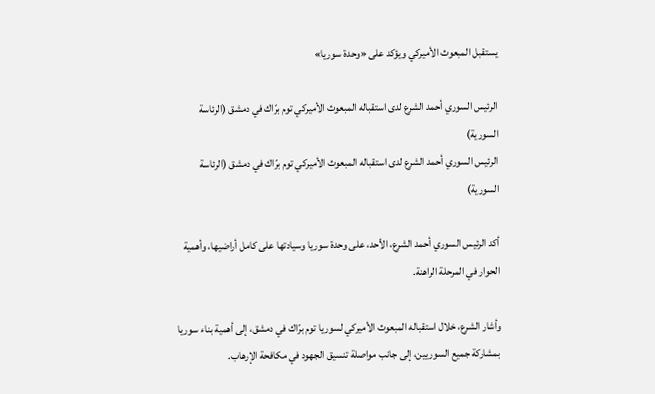يستقبل المبعوث الأميركي ويؤكد على «وحدة سوريا»

الرئيس السوري أحمد الشرع لدى استقباله المبعوث الأميركي توم برّاك في دمشق (الرئاسة السورية)
الرئيس السوري أحمد الشرع لدى استقباله المبعوث الأميركي توم برّاك في دمشق (الرئاسة السورية)

أكد الرئيس السوري أحمد الشرع، الأحد، على وحدة سوريا وسيادتها على كامل أراضيها، وأهمية الحوار في المرحلة الراهنة.

وأشار الشرع، خلال استقباله المبعوث الأميركي لسوريا توم برّاك في دمشق، إلى أهمية بناء سوريا بمشاركة جميع السوريين، إلى جانب مواصلة تنسيق الجهود في مكافحة الإرهاب.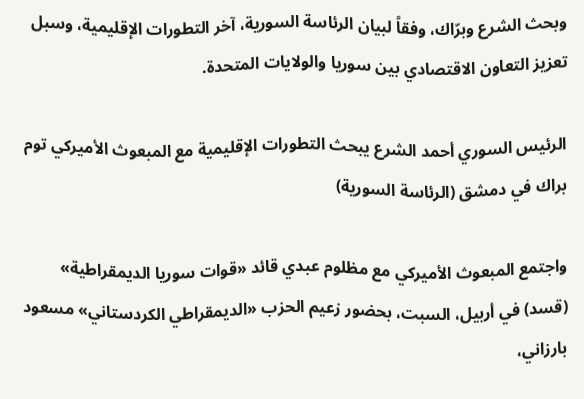وبحث الشرع وبرّاك، وفقاً لبيان الرئاسة السورية، آخر التطورات الإقليمية، وسبل تعزيز التعاون الاقتصادي بين سوريا والولايات المتحدة.

الرئيس السوري أحمد الشرع يبحث التطورات الإقليمية مع المبعوث الأميركي توم براك في دمشق (الرئاسة السورية)

واجتمع المبعوث الأميركي مع مظلوم عبدي قائد «قوات سوريا الديمقراطية» (قسد) في أربيل، السبت، بحضور زعيم الحزب «الديمقراطي الكردستاني» مسعود بارزاني،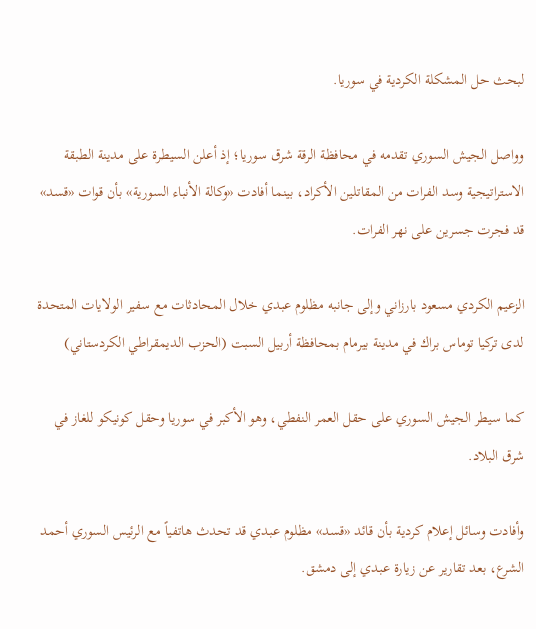لبحث حل المشكلة الكردية في سوريا.

وواصل الجيش السوري تقدمه في محافظة الرقة شرق سوريا؛ إذ أعلن السيطرة على مدينة الطبقة الاستراتيجية وسد الفرات من المقاتلين الأكراد، بينما أفادت «وكالة الأنباء السورية» بأن قوات «قسد» قد فجرت جسرين على نهر الفرات.

الزعيم الكردي مسعود بارزاني وإلى جانبه مظلوم عبدي خلال المحادثات مع سفير الولايات المتحدة لدى تركيا توماس براك في مدينة بيرمام بمحافظة أربيل السبت (الحزب الديمقراطي الكردستاني)

كما سيطر الجيش السوري على حقل العمر النفطي، وهو الأكبر في سوريا وحقل كونيكو للغاز في شرق البلاد.

وأفادت وسائل إعلام كردية بأن قائد «قسد» مظلوم عبدي قد تحدث هاتفياً مع الرئيس السوري أحمد الشرع، بعد تقارير عن زيارة عبدي إلى دمشق.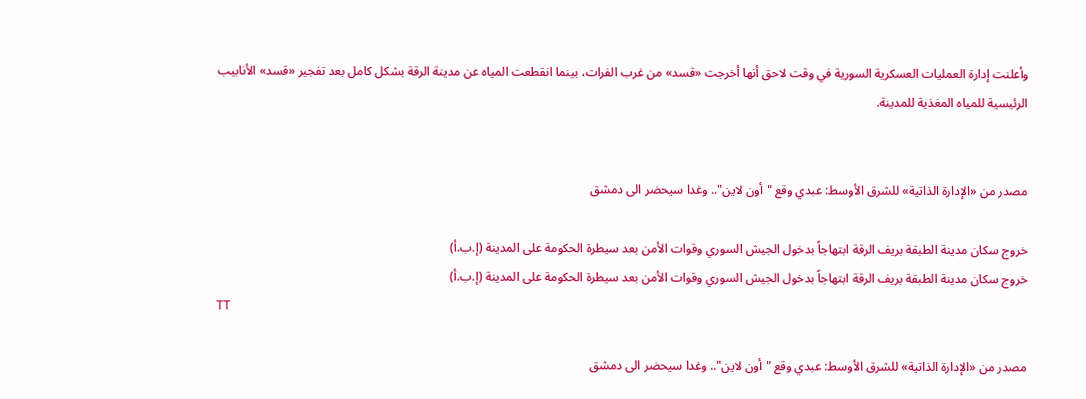وأعلنت إدارة العمليات العسكرية السورية في وقت لاحق أنها أخرجت «قسد» من غرب الفرات، بينما انقطعت المياه عن مدينة الرقة بشكل كامل بعد تفجير «قسد» الأنابيب الرئيسية للمياه المغذية للمدينة.


مصدر من «الإدارة الذاتية» للشرق الأوسط: عبدي وقع "أون لاين".. وغدا سيحضر الى دمشق

خروج سكان مدينة الطبقة بريف الرقة ابتهاجاً بدخول الجيش السوري وقوات الأمن بعد سيطرة الحكومة على المدينة (إ.ب.أ)
خروج سكان مدينة الطبقة بريف الرقة ابتهاجاً بدخول الجيش السوري وقوات الأمن بعد سيطرة الحكومة على المدينة (إ.ب.أ)
TT

مصدر من «الإدارة الذاتية» للشرق الأوسط: عبدي وقع "أون لاين".. وغدا سيحضر الى دمشق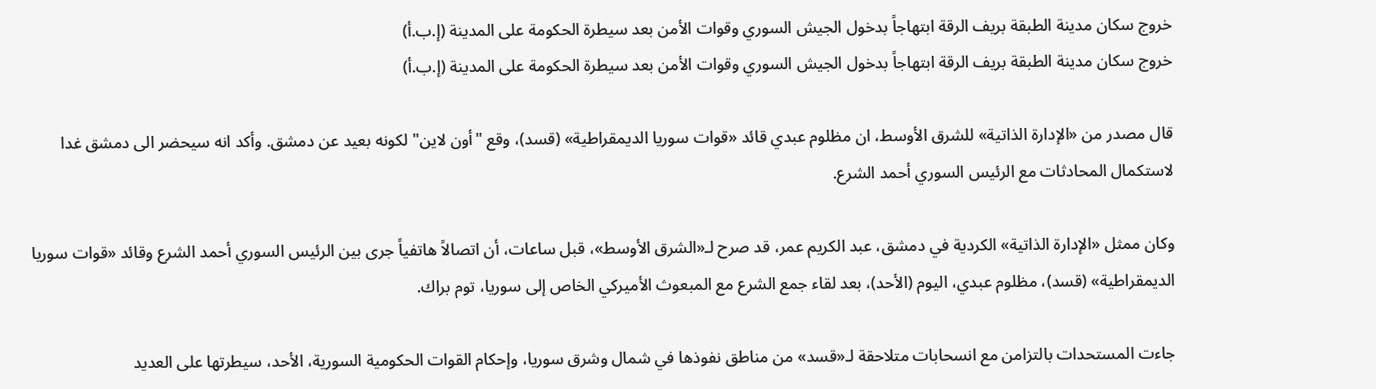خروج سكان مدينة الطبقة بريف الرقة ابتهاجاً بدخول الجيش السوري وقوات الأمن بعد سيطرة الحكومة على المدينة (إ.ب.أ)
خروج سكان مدينة الطبقة بريف الرقة ابتهاجاً بدخول الجيش السوري وقوات الأمن بعد سيطرة الحكومة على المدينة (إ.ب.أ)

قال مصدر من «الإدارة الذاتية» للشرق الأوسط، ان مظلوم عبدي قائد «قوات سوريا الديمقراطية» (قسد)، وقع "أون لاين" لكونه بعيد عن دمشق. وأكد انه سيحضر الى دمشق غدا لاستكمال المحادثات مع الرئيس السوري أحمد الشرع.

وكان ممثل «الإدارة الذاتية» الكردية في دمشق، عبد الكريم عمر، قد صرح لـ«الشرق الأوسط»، قبل ساعات، أن اتصالاً هاتفياً جرى بين الرئيس السوري أحمد الشرع وقائد «قوات سوريا الديمقراطية» (قسد)، مظلوم عبدي، اليوم (الأحد)، بعد لقاء جمع الشرع مع المبعوث الأميركي الخاص إلى سوريا، توم براك.

جاءت المستحدات بالتزامن مع انسحابات متلاحقة لـ«قسد» من مناطق نفوذها في شمال وشرق سوريا، وإحكام القوات الحكومية السورية، الأحد، سيطرتها على العديد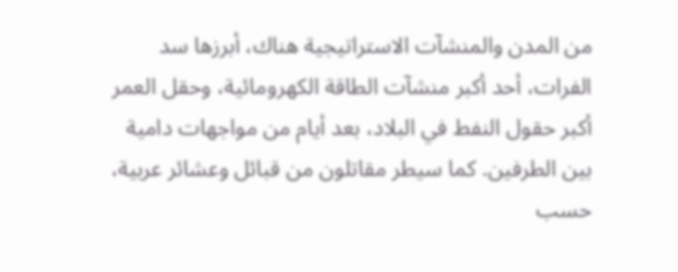من المدن والمنشآت الاستراتيجية هناك، أبرزها سد الفرات، أحد أكبر منشآت الطاقة الكهرومائية، وحقل العمر أكبر حقول النفط في البلاد، بعد أيام من مواجهات دامية بين الطرفين. كما سيطر مقاتلون من قبائل وعشائر عربية، حسب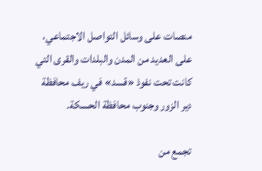منصات على وسائل التواصل الاجتماعي، على العديد من المدن والبلدات والقرى التي كانت تحت نفوذ «قسد» في ريف محافظة دير الزور وجنوب محافظة الحسكة.

تجمع من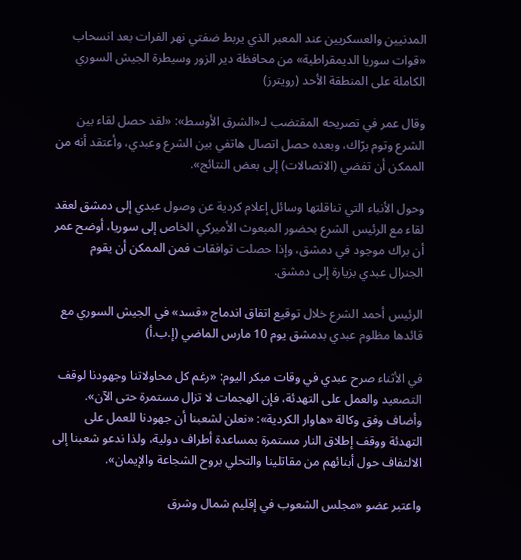المدنيين والعسكريين عند المعبر الذي يربط ضفتي نهر الفرات بعد انسحاب «قوات سوريا الديمقراطية» من محافظة دير الزور وسيطرة الجيش السوري الكاملة على المنطقة الأحد (رويترز)

وقال عمر في تصريحه المقتضب لـ«الشرق الأوسط»: «لقد حصل لقاء بين الشرع وتوم برّاك، وبعده حصل اتصال هاتفي بين الشرع وعبدي، وأعتقد أنه من الممكن أن تفضي (الاتصالات) إلى بعض النتائج».

وحول الأنباء التي تناقلتها وسائل إعلام كردية عن وصول عبدي إلى دمشق لعقد لقاء مع الرئيس الشرع بحضور المبعوث الأميركي الخاص إلى سوريا، أوضح عمر أن براك موجود في دمشق، وإذا حصلت توافقات فمن الممكن أن يقوم الجنرال عبدي بزيارة إلى دمشق.

الرئيس أحمد الشرع خلال توقيع اتفاق اندماج «قسد» في الجيش السوري مع قائدها مظلوم عبدي بدمشق يوم 10 مارس الماضي (إ.ب.أ)

في الأثناء صرح عبدي في وقات مبكر اليوم: «رغم كل محاولاتنا وجهودنا لوقف التصعيد والعمل على التهدئة، فإن الهجمات لا تزال مستمرة حتى الآن». وأضاف وفق وكالة «هاوار الكردية»: «نعلن لشعبنا أن جهودنا للعمل على التهدئة ووقف إطلاق النار مستمرة بمساعدة أطراف دولية، ولذا ندعو شعبنا إلى الالتفاف حول أبنائهم من مقاتلينا والتحلي بروح الشجاعة والإيمان».

واعتبر عضو «مجلس الشعوب في إقليم شمال وشرق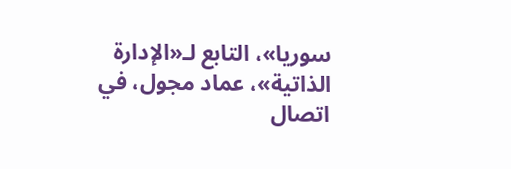سوريا»، التابع لـ«الإدارة الذاتية»، عماد مجول، في اتصال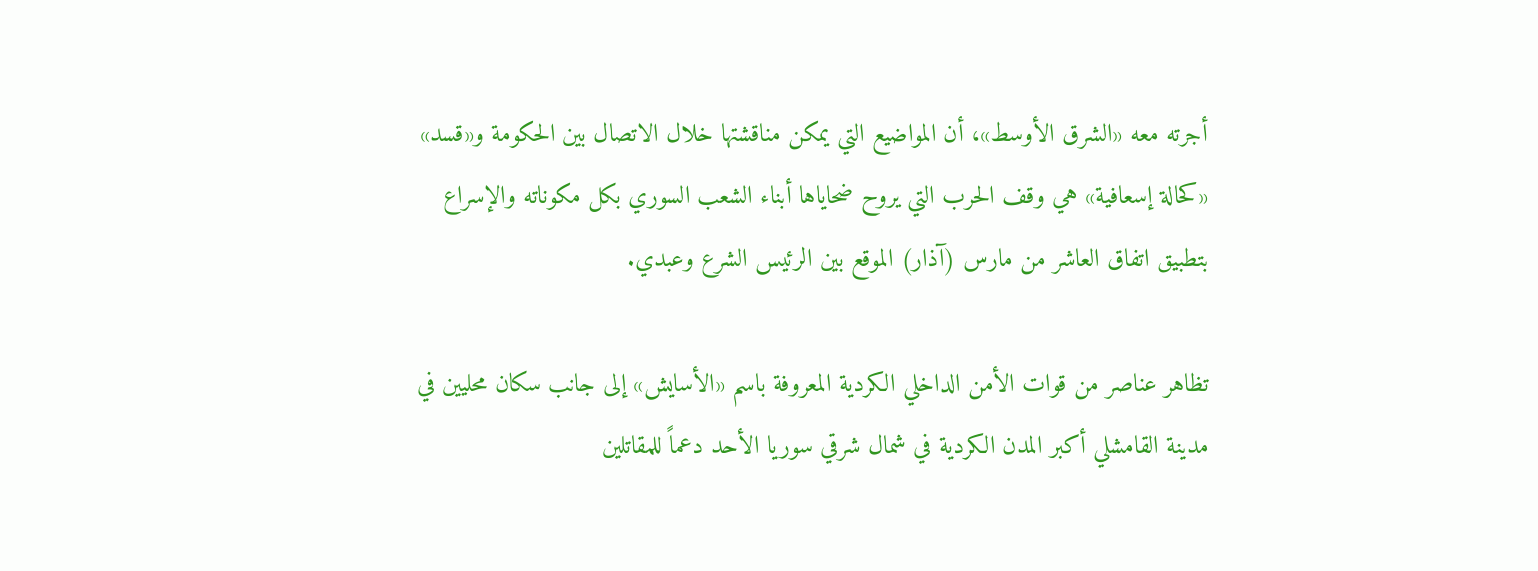أجرته معه «الشرق الأوسط»، أن المواضيع التي يمكن مناقشتها خلال الاتصال بين الحكومة و«قسد» «كحالة إسعافية» هي وقف الحرب التي يروح ضحاياها أبناء الشعب السوري بكل مكوناته والإسراع بتطبيق اتفاق العاشر من مارس (آذار) الموقع بين الرئيس الشرع وعبدي.

تظاهر عناصر من قوات الأمن الداخلي الكردية المعروفة باسم «الأسايش» إلى جانب سكان محليين في مدينة القامشلي أكبر المدن الكردية في شمال شرقي سوريا الأحد دعماً للمقاتلين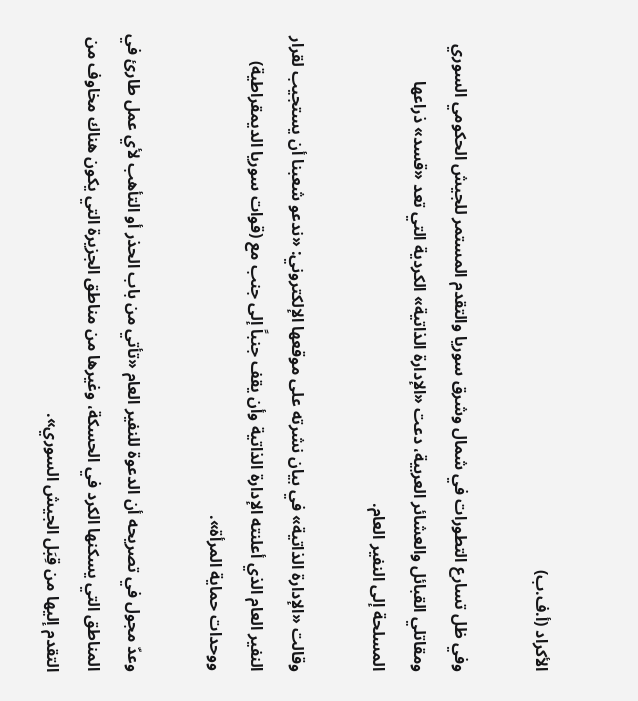الأكراد (أ.ف.ب)

وفي ظل تسارع التطورات في شمال وشرق سوريا والتقدم المستمر للجيش الحكومي السوري ومقاتلي القبائل والعشائر العربية، دعت «الإدارة الذاتية» الكردية التي تعد «قسد» ذراعها المسلحة إلى النفير العام.

وقالت «الإدارة الذاتية» في بيان نشرته على موقعها الإلكتروني: «ندعو شعبنا أن يستجيب لقرار النفير العام الذي أعلنته الإدارة الذاتية وأن يقف جنباً إلى جنب مع (قوات سوريا الديمقراطية) ووحدات حماية المرأة».

وعدّ مجول في تصريحه أن الدعوة للنفير العام «تأتي من باب الحذر أو التأهب لأي عمل طارئ في المناطق التي يسكنها الكرد في الحسكة، وغيرها من مناطق الجزيرة التي يكون هناك مخاوف من التقدم إليها من قِبَل الجيش السوري».